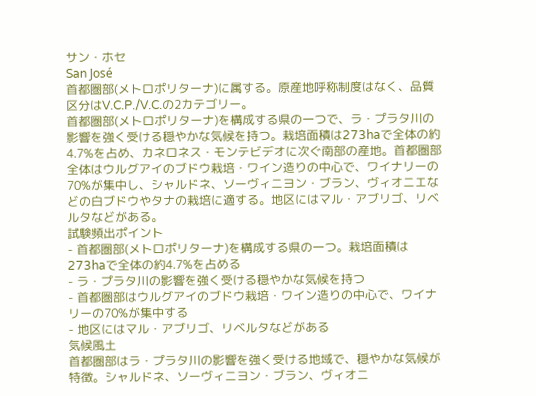サン・ホセ
San José
首都圏部(メトロポリターナ)に属する。原産地呼称制度はなく、品質区分はV.C.P./V.C.の2カテゴリー。
首都圏部(メトロポリターナ)を構成する県の一つで、ラ・プラタ川の影響を強く受ける穏やかな気候を持つ。栽培面積は273haで全体の約4.7%を占め、カネロネス・モンテビデオに次ぐ南部の産地。首都圏部全体はウルグアイのブドウ栽培・ワイン造りの中心で、ワイナリーの70%が集中し、シャルドネ、ソーヴィニヨン・ブラン、ヴィオニエなどの白ブドウやタナの栽培に適する。地区にはマル・アブリゴ、リベルタなどがある。
試験頻出ポイント
- 首都圏部(メトロポリターナ)を構成する県の一つ。栽培面積は273haで全体の約4.7%を占める
- ラ・プラタ川の影響を強く受ける穏やかな気候を持つ
- 首都圏部はウルグアイのブドウ栽培・ワイン造りの中心で、ワイナリーの70%が集中する
- 地区にはマル・アブリゴ、リベルタなどがある
気候風土
首都圏部はラ・プラタ川の影響を強く受ける地域で、穏やかな気候が特徴。シャルドネ、ソーヴィニヨン・ブラン、ヴィオニ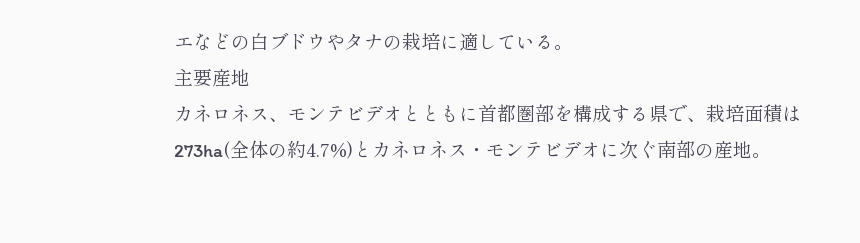エなどの白ブドウやタナの栽培に適している。
主要産地
カネロネス、モンテビデオとともに首都圏部を構成する県で、栽培面積は273ha(全体の約4.7%)とカネロネス・モンテビデオに次ぐ南部の産地。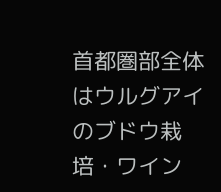首都圏部全体はウルグアイのブドウ栽培・ワイン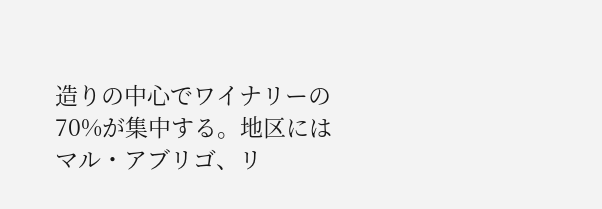造りの中心でワイナリーの70%が集中する。地区にはマル・アブリゴ、リ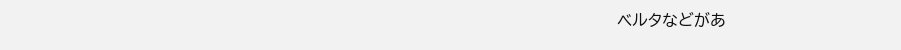ベルタなどがあ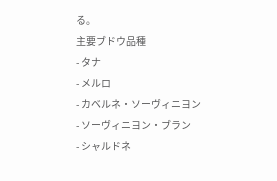る。
主要ブドウ品種
- タナ
- メルロ
- カベルネ・ソーヴィニヨン
- ソーヴィニヨン・ブラン
- シャルドネ